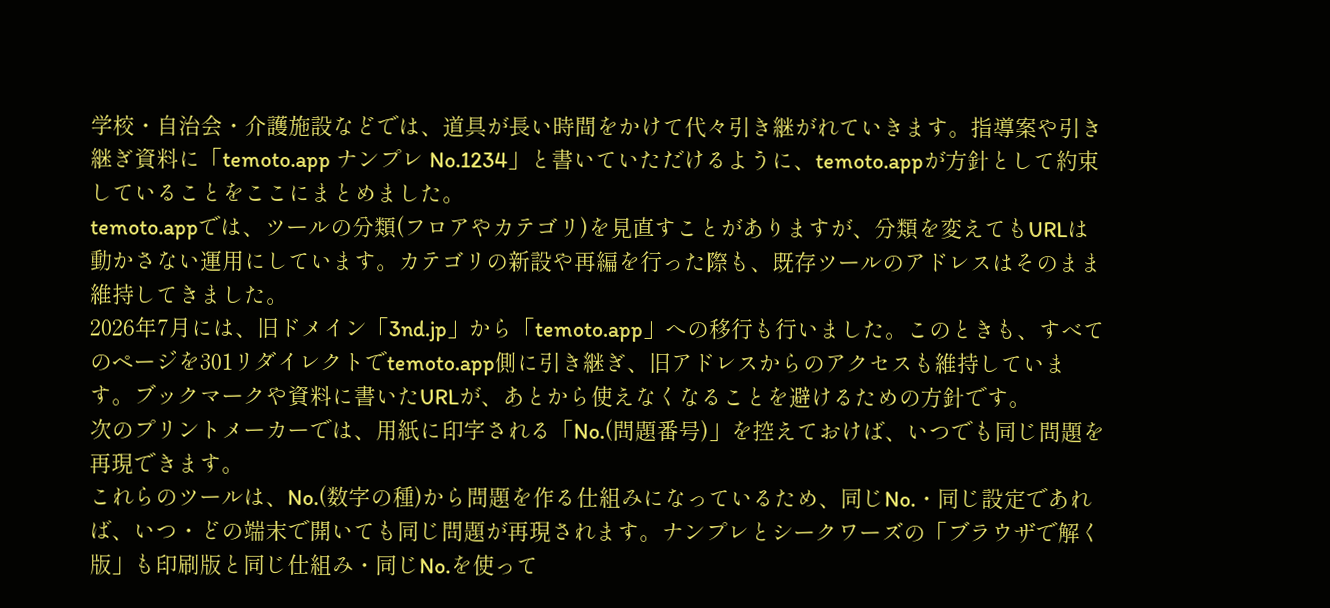学校・自治会・介護施設などでは、道具が長い時間をかけて代々引き継がれていきます。指導案や引き継ぎ資料に「temoto.app ナンプレ No.1234」と書いていただけるように、temoto.appが方針として約束していることをここにまとめました。
temoto.appでは、ツールの分類(フロアやカテゴリ)を見直すことがありますが、分類を変えてもURLは動かさない運用にしています。カテゴリの新設や再編を行った際も、既存ツールのアドレスはそのまま維持してきました。
2026年7月には、旧ドメイン「3nd.jp」から「temoto.app」への移行も行いました。このときも、すべてのページを301リダイレクトでtemoto.app側に引き継ぎ、旧アドレスからのアクセスも維持しています。ブックマークや資料に書いたURLが、あとから使えなくなることを避けるための方針です。
次のプリントメーカーでは、用紙に印字される「No.(問題番号)」を控えておけば、いつでも同じ問題を再現できます。
これらのツールは、No.(数字の種)から問題を作る仕組みになっているため、同じNo.・同じ設定であれば、いつ・どの端末で開いても同じ問題が再現されます。ナンプレとシークワーズの「ブラウザで解く版」も印刷版と同じ仕組み・同じNo.を使って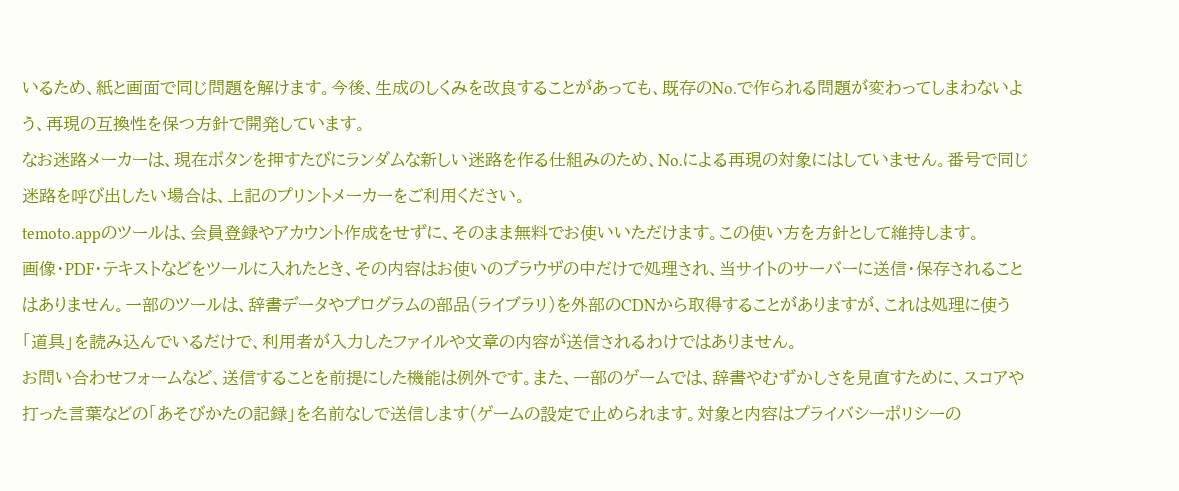いるため、紙と画面で同じ問題を解けます。今後、生成のしくみを改良することがあっても、既存のNo.で作られる問題が変わってしまわないよう、再現の互換性を保つ方針で開発しています。
なお迷路メーカーは、現在ボタンを押すたびにランダムな新しい迷路を作る仕組みのため、No.による再現の対象にはしていません。番号で同じ迷路を呼び出したい場合は、上記のプリントメーカーをご利用ください。
temoto.appのツールは、会員登録やアカウント作成をせずに、そのまま無料でお使いいただけます。この使い方を方針として維持します。
画像・PDF・テキストなどをツールに入れたとき、その内容はお使いのブラウザの中だけで処理され、当サイトのサーバーに送信・保存されることはありません。一部のツールは、辞書データやプログラムの部品(ライブラリ)を外部のCDNから取得することがありますが、これは処理に使う「道具」を読み込んでいるだけで、利用者が入力したファイルや文章の内容が送信されるわけではありません。
お問い合わせフォームなど、送信することを前提にした機能は例外です。また、一部のゲームでは、辞書やむずかしさを見直すために、スコアや打った言葉などの「あそびかたの記録」を名前なしで送信します(ゲームの設定で止められます。対象と内容はプライバシーポリシーの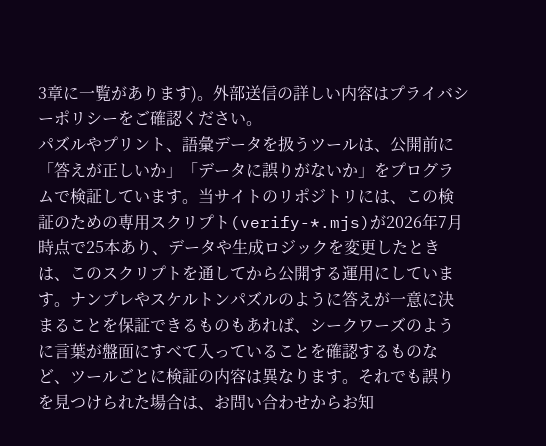3章に一覧があります)。外部送信の詳しい内容はプライバシーポリシーをご確認ください。
パズルやプリント、語彙データを扱うツールは、公開前に「答えが正しいか」「データに誤りがないか」をプログラムで検証しています。当サイトのリポジトリには、この検証のための専用スクリプト(verify-*.mjs)が2026年7月時点で25本あり、データや生成ロジックを変更したときは、このスクリプトを通してから公開する運用にしています。ナンプレやスケルトンパズルのように答えが一意に決まることを保証できるものもあれば、シークワーズのように言葉が盤面にすべて入っていることを確認するものなど、ツールごとに検証の内容は異なります。それでも誤りを見つけられた場合は、お問い合わせからお知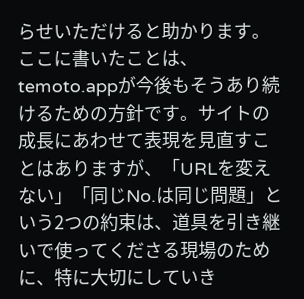らせいただけると助かります。
ここに書いたことは、temoto.appが今後もそうあり続けるための方針です。サイトの成長にあわせて表現を見直すことはありますが、「URLを変えない」「同じNo.は同じ問題」という2つの約束は、道具を引き継いで使ってくださる現場のために、特に大切にしていき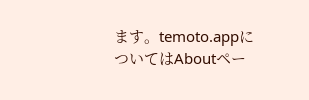ます。temoto.appについてはAboutペー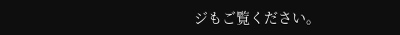ジもご覧ください。